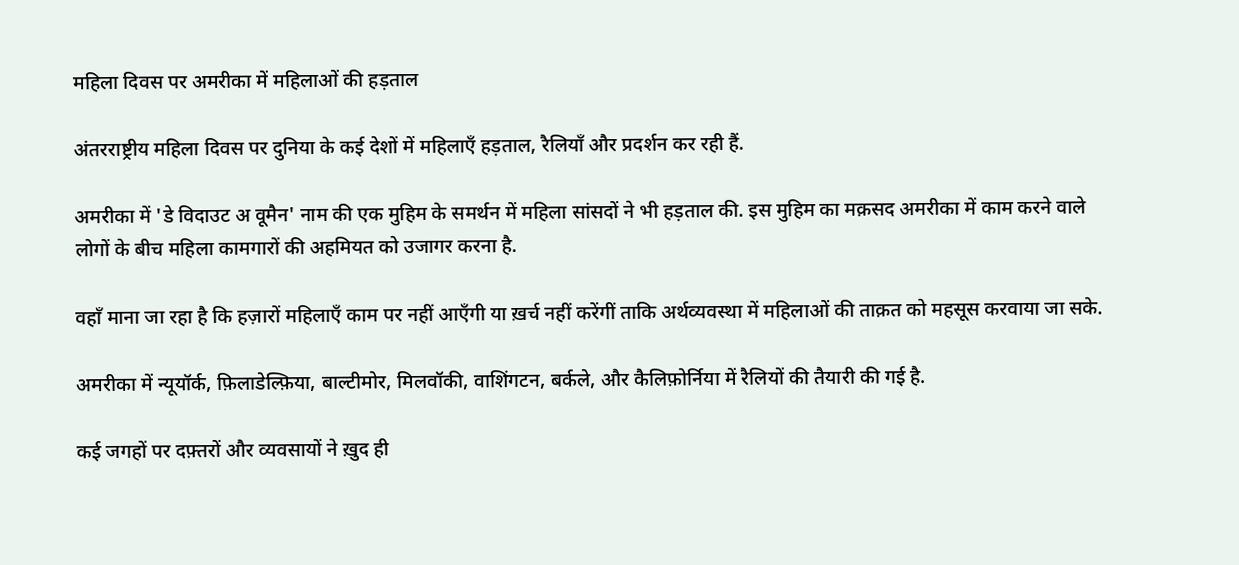महिला दिवस पर अमरीका में महिलाओं की हड़ताल

अंतरराष्ट्रीय महिला दिवस पर दुनिया के कई देशों में महिलाएँ हड़ताल, रैलियाँ और प्रदर्शन कर रही हैं.

अमरीका में 'डे विदाउट अ वूमैन' नाम की एक मुहिम के समर्थन में महिला सांसदों ने भी हड़ताल की. इस मुहिम का मक़सद अमरीका में काम करने वाले लोगों के बीच महिला कामगारों की अहमियत को उजागर करना है.

वहाँ माना जा रहा है कि हज़ारों महिलाएँ काम पर नहीं आएँगी या ख़र्च नहीं करेंगीं ताकि अर्थव्यवस्था में महिलाओं की ताक़त को महसूस करवाया जा सके.

अमरीका में न्यूयॉर्क, फ़िलाडेल्फ़िया, बाल्टीमोर, मिलवॉकी, वाशिंगटन, बर्कले, और कैलिफ़ोर्निया में रैलियों की तैयारी की गई है.

कई जगहों पर दफ़्तरों और व्यवसायों ने ख़ुद ही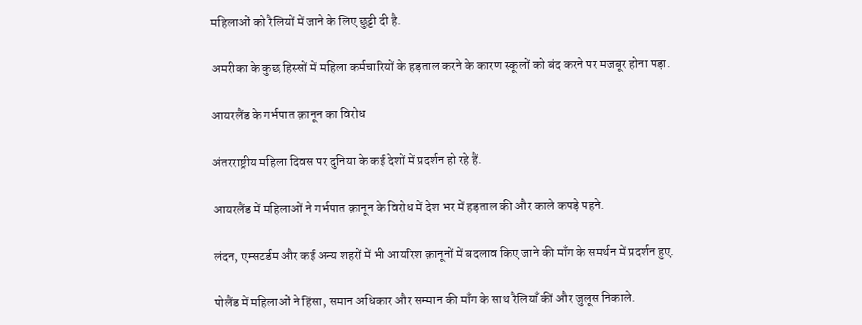महिलाओं को रैलियों में जाने के लिए छुट्टी दी है.

अमरीका के कुछ हिस्सों में महिला कर्मचारियों के हड़ताल करने के कारण स्कूलों को बंद करने पर मजबूर होना पड़ा.

आयरलैंड के गर्भपात क़ानून का विरोध

अंतरराष्ट्रीय महिला दिवस पर दुनिया के कई देशों में प्रदर्शन हो रहे हैं.

आयरलैंड में महिलाओं ने गर्भपात क़ानून के विरोध में देश भर में हड़ताल की और काले कपड़े पहने.

लंदन, एम्सटर्डम और कई अन्य शहरों में भी आयरिश क़ानूनों में बदलाव किए जाने की माँग के समर्थन में प्रदर्शन हुए.

पोलैंड में महिलाओं ने हिंसा, समान अधिकार और सम्मान की माँग के साथ रैलियाँ कीं और जुलूस निकाले.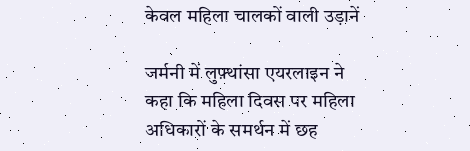केवल महिला चालकों वाली उड़ानें

जर्मनी में लुफ़्थांसा एयरलाइन ने कहा कि महिला दिवस पर महिला अधिकारों के समर्थन में छह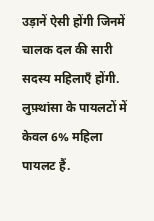उड़ानें ऐसी होंगी जिनमें चालक दल की सारी सदस्य महिलाएँ होंगी. लुफ़्थांसा के पायलटों में केवल 6% महिला पायलट हैं.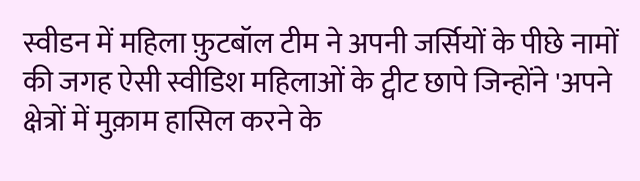स्वीडन में महिला फ़ुटबॉल टीम ने अपनी जर्सियों के पीछे नामों की जगह ऐसी स्वीडिश महिलाओं के ट्वीट छापे जिन्होंने 'अपने क्षेत्रों में मुक़ाम हासिल करने के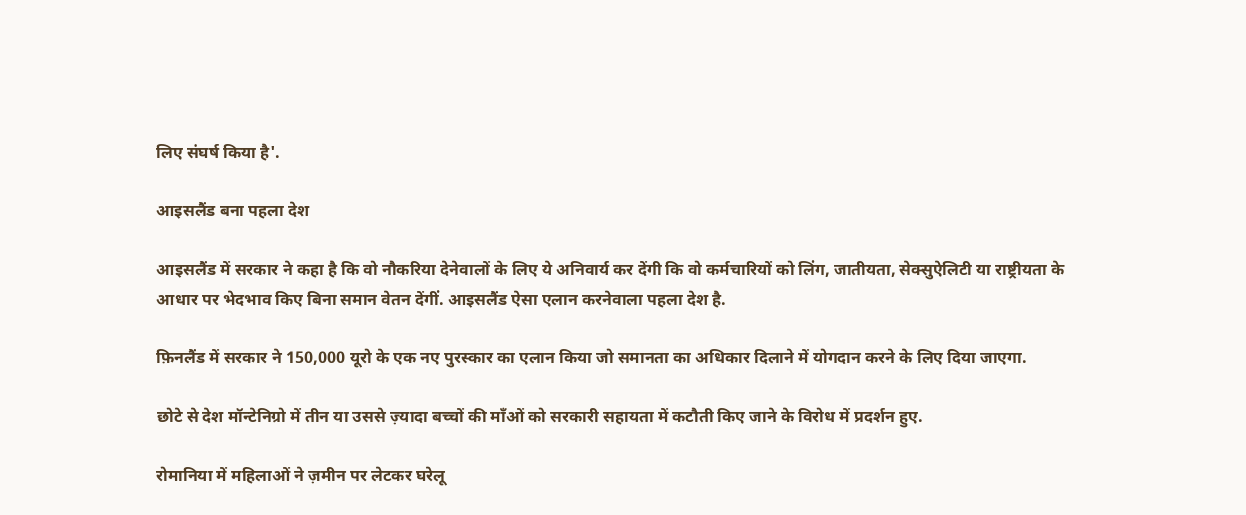लिए संघर्ष किया है'.

आइसलैंड बना पहला देश

आइसलैंड में सरकार ने कहा है कि वो नौकरिया देनेवालों के लिए ये अनिवार्य कर देंगी कि वो कर्मचारियों को लिंग, जातीयता, सेक्सुऐलिटी या राष्ट्रीयता के आधार पर भेदभाव किए बिना समान वेतन देंगीं. आइसलैंड ऐसा एलान करनेवाला पहला देश है.

फ़िनलैंड में सरकार ने 150,000 यूरो के एक नए पुरस्कार का एलान किया जो समानता का अधिकार दिलाने में योगदान करने के लिए दिया जाएगा.

छोटे से देश मॉन्टेनिग्रो में तीन या उससे ज़्यादा बच्चों की माँओं को सरकारी सहायता में कटौती किए जाने के विरोध में प्रदर्शन हुए.

रोमानिया में महिलाओं ने ज़मीन पर लेटकर घरेलू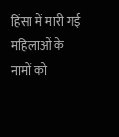हिंसा में मारी गई महिलाओं के नामों को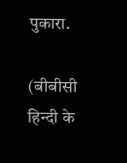पुकारा.

(बीबीसी हिन्दी के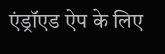एंड्रॉएड ऐप के लिए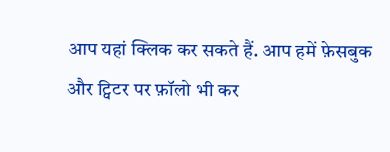आप यहां क्लिक कर सकते हैं. आप हमें फ़ेसबुक और ट्विटर पर फ़ॉलो भी कर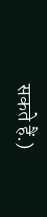सकते हैं.)